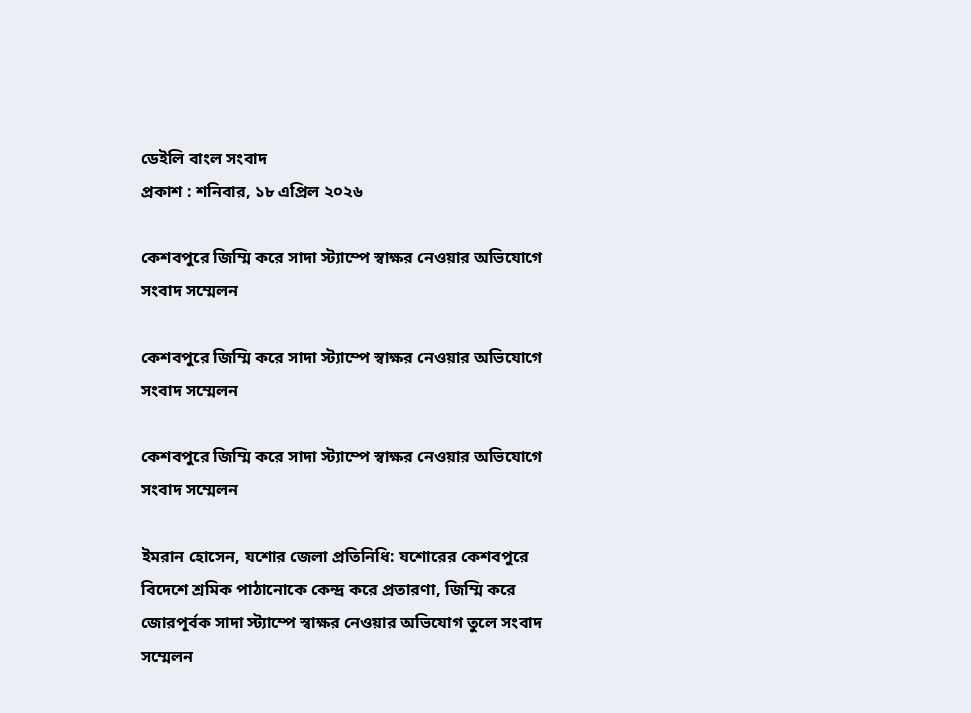ডেইলি বাংল সংবাদ
প্রকাশ : শনিবার, ১৮ এপ্রিল ২০২৬

কেশবপুরে জিম্মি করে সাদা স্ট্যাম্পে স্বাক্ষর নেওয়ার অভিযোগে সংবাদ সম্মেলন

কেশবপুরে জিম্মি করে সাদা স্ট্যাম্পে স্বাক্ষর নেওয়ার অভিযোগে সংবাদ সম্মেলন

কেশবপুরে জিম্মি করে সাদা স্ট্যাম্পে স্বাক্ষর নেওয়ার অভিযোগে সংবাদ সম্মেলন

ইমরান হোসেন, যশোর জেলা প্রতিনিধি: যশোরের কেশবপুরে বিদেশে শ্রমিক পাঠানোকে কেন্দ্র করে প্রতারণা, জিম্মি করে জোরপূর্বক সাদা স্ট্যাম্পে স্বাক্ষর নেওয়ার অভিযোগ তুলে সংবাদ সম্মেলন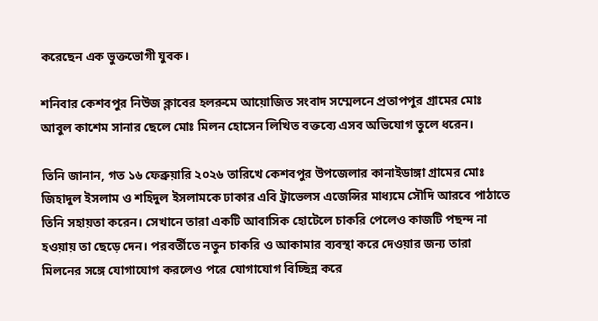করেছেন এক ভুক্তভোগী যুবক।

শনিবার কেশবপুর নিউজ ক্লাবের হলরুমে আয়োজিত সংবাদ সম্মেলনে প্রতাপপুর গ্রামের মোঃ আবুল কাশেম সানার ছেলে মোঃ মিলন হোসেন লিখিত বক্তব্যে এসব অভিযোগ তুলে ধরেন।

তিনি জানান, গত ১৬ ফেব্রুয়ারি ২০২৬ তারিখে কেশবপুর উপজেলার কানাইডাঙ্গা গ্রামের মোঃ জিহাদুল ইসলাম ও শহিদুল ইসলামকে ঢাকার এবি ট্রাভেলস এজেন্সির মাধ্যমে সৌদি আরবে পাঠাতে তিনি সহায়তা করেন। সেখানে তারা একটি আবাসিক হোটেলে চাকরি পেলেও কাজটি পছন্দ না হওয়ায় তা ছেড়ে দেন। পরবর্তীতে নতুন চাকরি ও আকামার ব্যবস্থা করে দেওয়ার জন্য তারা মিলনের সঙ্গে যোগাযোগ করলেও পরে যোগাযোগ বিচ্ছিন্ন করে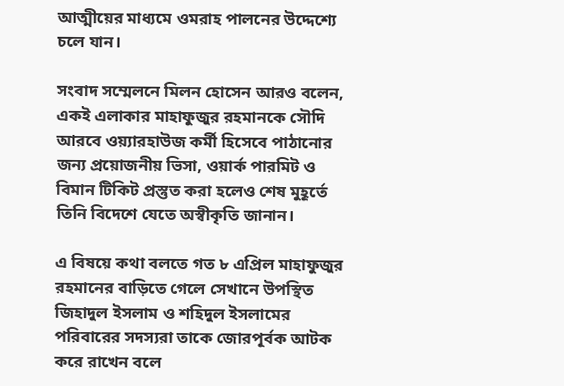আত্মীয়ের মাধ্যমে ওমরাহ পালনের উদ্দেশ্যে চলে যান।

সংবাদ সম্মেলনে মিলন হোসেন আরও বলেন, একই এলাকার মাহাফুজুর রহমানকে সৌদি আরবে ওয়্যারহাউজ কর্মী হিসেবে পাঠানোর জন্য প্রয়োজনীয় ভিসা, ওয়ার্ক পারমিট ও বিমান টিকিট প্রস্তুত করা হলেও শেষ মুহূর্তে তিনি বিদেশে যেতে অস্বীকৃতি জানান।

এ বিষয়ে কথা বলতে গত ৮ এপ্রিল মাহাফুজুর রহমানের বাড়িতে গেলে সেখানে উপস্থিত জিহাদুল ইসলাম ও শহিদুল ইসলামের পরিবারের সদস্যরা তাকে জোরপূর্বক আটক করে রাখেন বলে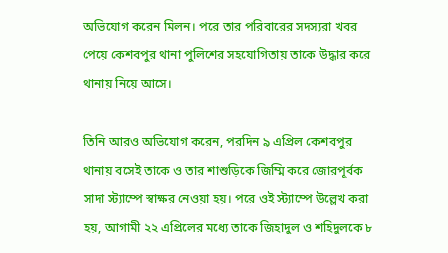অভিযোগ করেন মিলন। পরে তার পরিবারের সদস্যরা খবর পেয়ে কেশবপুর থানা পুলিশের সহযোগিতায় তাকে উদ্ধার করে থানায় নিয়ে আসে।

তিনি আরও অভিযোগ করেন, পরদিন ৯ এপ্রিল কেশবপুর থানায় বসেই তাকে ও তার শাশুড়িকে জিম্মি করে জোরপূর্বক সাদা স্ট্যাম্পে স্বাক্ষর নেওয়া হয়। পরে ওই স্ট্যাম্পে উল্লেখ করা হয়, আগামী ২২ এপ্রিলের মধ্যে তাকে জিহাদুল ও শহিদুলকে ৮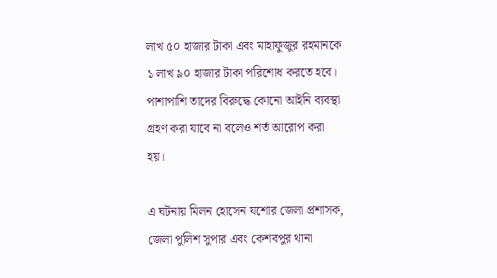লাখ ৫০ হাজার টাকা এবং মাহাফুজুর রহমানকে ১ লাখ ৯০ হাজার টাকা পরিশোধ করতে হবে। পাশাপাশি তাদের বিরুদ্ধে কোনো আইনি ব্যবস্থা গ্রহণ করা যাবে না বলেও শর্ত আরোপ করা হয়।

এ ঘটনায় মিলন হোসেন যশোর জেলা প্রশাসক, জেলা পুলিশ সুপার এবং কেশবপুর থানা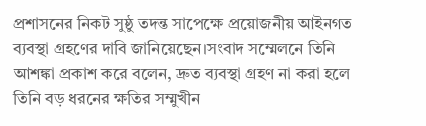প্রশাসনের নিকট সুষ্ঠু তদন্ত সাপেক্ষে প্রয়োজনীয় আইনগত ব্যবস্থা গ্রহণের দাবি জানিয়েছেন।সংবাদ সম্মেলনে তিনি আশঙ্কা প্রকাশ করে বলেন, দ্রুত ব্যবস্থা গ্রহণ না করা হলে তিনি বড় ধরনের ক্ষতির সম্মুখীন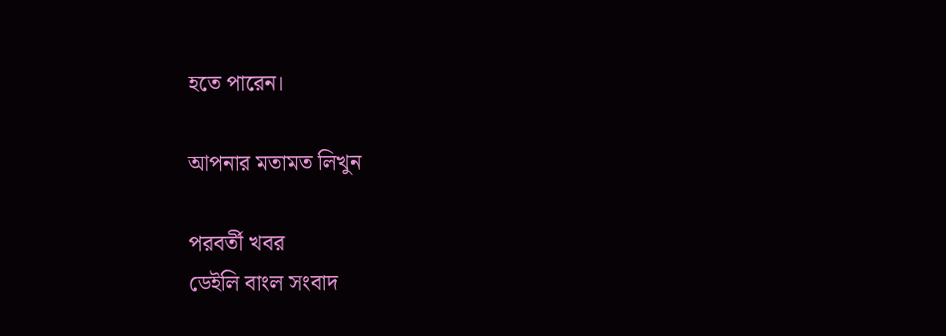হতে পারেন।

আপনার মতামত লিখুন

পরবর্তী খবর
ডেইলি বাংল সংবাদ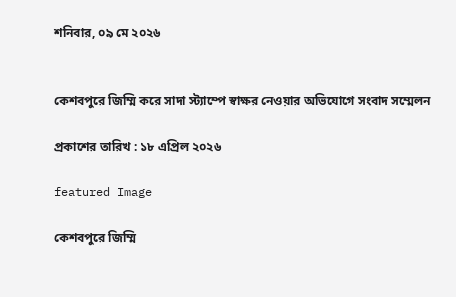শনিবার, ০৯ মে ২০২৬


কেশবপুরে জিম্মি করে সাদা স্ট্যাম্পে স্বাক্ষর নেওয়ার অভিযোগে সংবাদ সম্মেলন

প্রকাশের তারিখ : ১৮ এপ্রিল ২০২৬

featured Image

কেশবপুরে জিম্মি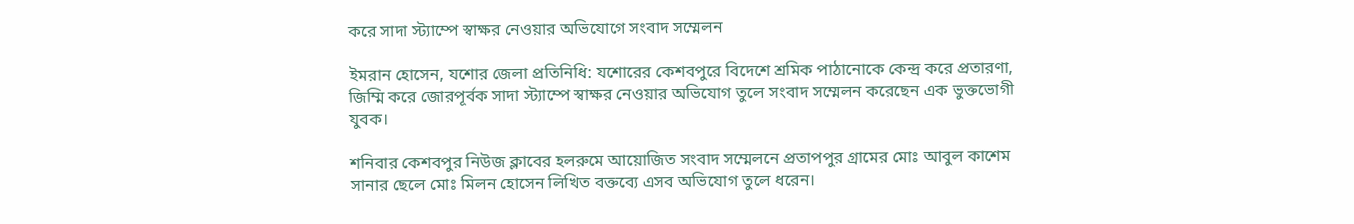করে সাদা স্ট্যাম্পে স্বাক্ষর নেওয়ার অভিযোগে সংবাদ সম্মেলন

ইমরান হোসেন, যশোর জেলা প্রতিনিধি: যশোরের কেশবপুরে বিদেশে শ্রমিক পাঠানোকে কেন্দ্র করে প্রতারণা, জিম্মি করে জোরপূর্বক সাদা স্ট্যাম্পে স্বাক্ষর নেওয়ার অভিযোগ তুলে সংবাদ সম্মেলন করেছেন এক ভুক্তভোগী যুবক।

শনিবার কেশবপুর নিউজ ক্লাবের হলরুমে আয়োজিত সংবাদ সম্মেলনে প্রতাপপুর গ্রামের মোঃ আবুল কাশেম সানার ছেলে মোঃ মিলন হোসেন লিখিত বক্তব্যে এসব অভিযোগ তুলে ধরেন।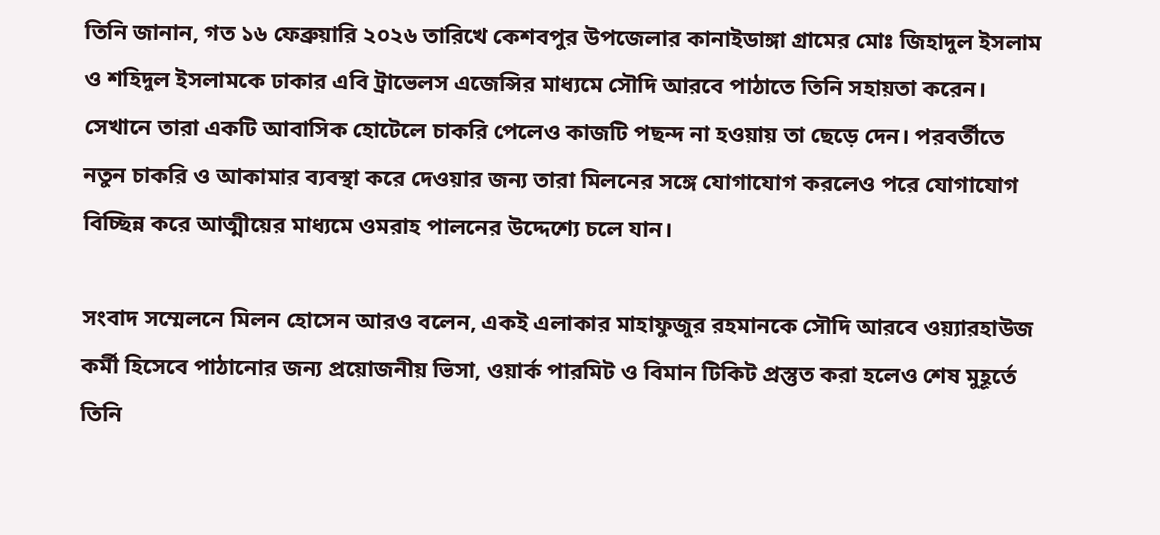তিনি জানান, গত ১৬ ফেব্রুয়ারি ২০২৬ তারিখে কেশবপুর উপজেলার কানাইডাঙ্গা গ্রামের মোঃ জিহাদুল ইসলাম ও শহিদুল ইসলামকে ঢাকার এবি ট্রাভেলস এজেন্সির মাধ্যমে সৌদি আরবে পাঠাতে তিনি সহায়তা করেন। সেখানে তারা একটি আবাসিক হোটেলে চাকরি পেলেও কাজটি পছন্দ না হওয়ায় তা ছেড়ে দেন। পরবর্তীতে নতুন চাকরি ও আকামার ব্যবস্থা করে দেওয়ার জন্য তারা মিলনের সঙ্গে যোগাযোগ করলেও পরে যোগাযোগ বিচ্ছিন্ন করে আত্মীয়ের মাধ্যমে ওমরাহ পালনের উদ্দেশ্যে চলে যান।

সংবাদ সম্মেলনে মিলন হোসেন আরও বলেন, একই এলাকার মাহাফুজুর রহমানকে সৌদি আরবে ওয়্যারহাউজ কর্মী হিসেবে পাঠানোর জন্য প্রয়োজনীয় ভিসা, ওয়ার্ক পারমিট ও বিমান টিকিট প্রস্তুত করা হলেও শেষ মুহূর্তে তিনি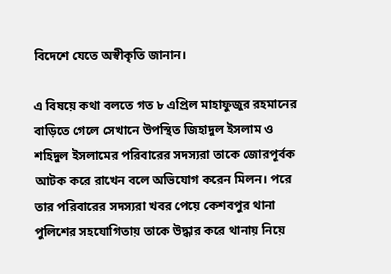বিদেশে যেতে অস্বীকৃতি জানান।

এ বিষয়ে কথা বলতে গত ৮ এপ্রিল মাহাফুজুর রহমানের বাড়িতে গেলে সেখানে উপস্থিত জিহাদুল ইসলাম ও শহিদুল ইসলামের পরিবারের সদস্যরা তাকে জোরপূর্বক আটক করে রাখেন বলে অভিযোগ করেন মিলন। পরে তার পরিবারের সদস্যরা খবর পেয়ে কেশবপুর থানা পুলিশের সহযোগিতায় তাকে উদ্ধার করে থানায় নিয়ে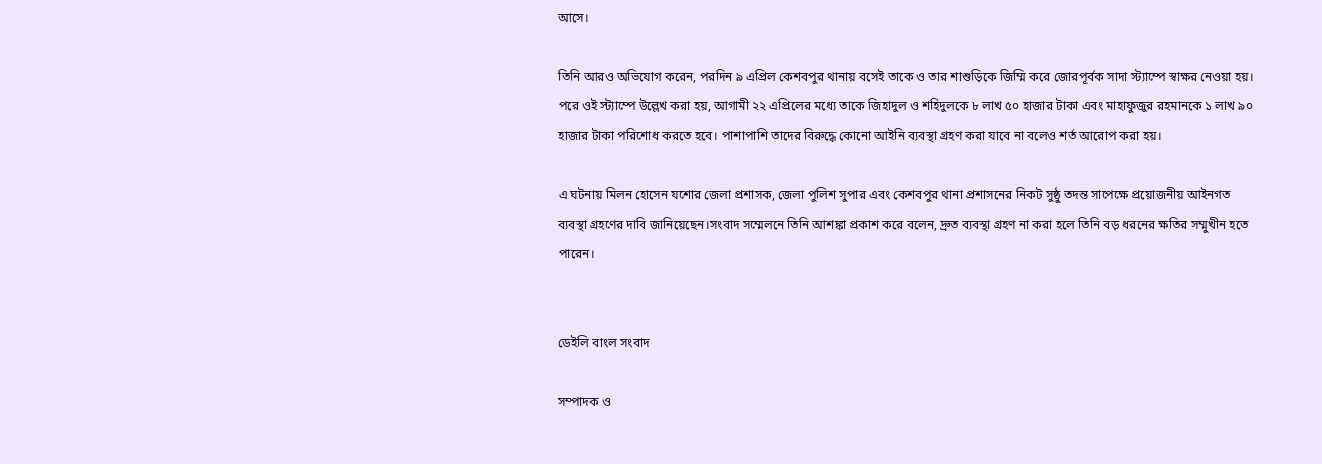আসে।

তিনি আরও অভিযোগ করেন, পরদিন ৯ এপ্রিল কেশবপুর থানায় বসেই তাকে ও তার শাশুড়িকে জিম্মি করে জোরপূর্বক সাদা স্ট্যাম্পে স্বাক্ষর নেওয়া হয়। পরে ওই স্ট্যাম্পে উল্লেখ করা হয়, আগামী ২২ এপ্রিলের মধ্যে তাকে জিহাদুল ও শহিদুলকে ৮ লাখ ৫০ হাজার টাকা এবং মাহাফুজুর রহমানকে ১ লাখ ৯০ হাজার টাকা পরিশোধ করতে হবে। পাশাপাশি তাদের বিরুদ্ধে কোনো আইনি ব্যবস্থা গ্রহণ করা যাবে না বলেও শর্ত আরোপ করা হয়।

এ ঘটনায় মিলন হোসেন যশোর জেলা প্রশাসক, জেলা পুলিশ সুপার এবং কেশবপুর থানা প্রশাসনের নিকট সুষ্ঠু তদন্ত সাপেক্ষে প্রয়োজনীয় আইনগত ব্যবস্থা গ্রহণের দাবি জানিয়েছেন।সংবাদ সম্মেলনে তিনি আশঙ্কা প্রকাশ করে বলেন, দ্রুত ব্যবস্থা গ্রহণ না করা হলে তিনি বড় ধরনের ক্ষতির সম্মুখীন হতে পারেন।


ডেইলি বাংল সংবাদ

সম্পাদক ও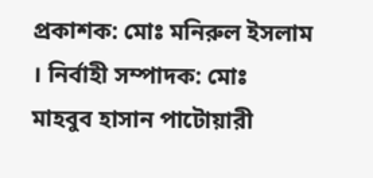প্রকাশক: মোঃ মনিরুল ইসলাম । নির্বাহী সম্পাদক: মোঃ মাহবুব হাসান পাটোয়ারী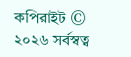কপিরাইট © ২০২৬ সর্বস্বত্ব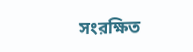সংরক্ষিত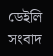ডেইলি সংবাদ